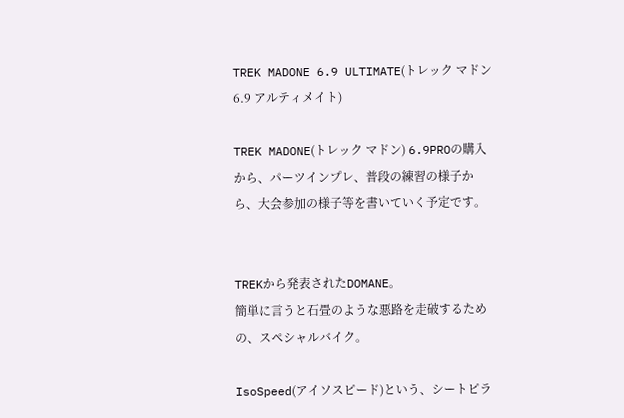TREK MADONE 6.9 ULTIMATE(トレック マドン6.9 アルティメイト)

TREK MADONE(トレック マドン) 6.9PROの購入から、パーツインプレ、普段の練習の様子から、大会参加の様子等を書いていく予定です。


TREKから発表されたDOMANE。
簡単に言うと石畳のような悪路を走破するための、スペシャルバイク。

IsoSpeed(アイソスピード)という、シートピラ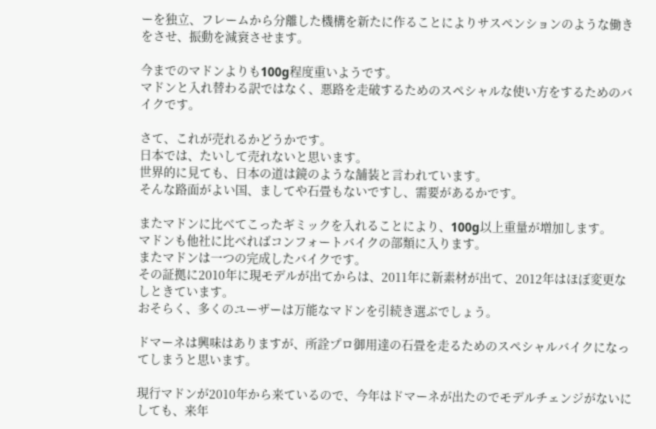ーを独立、フレームから分離した機構を新たに作ることによりサスペンションのような働きをさせ、振動を減衰させます。

今までのマドンよりも100g程度重いようです。
マドンと入れ替わる訳ではなく、悪路を走破するためのスペシャルな使い方をするためのバイクです。

さて、これが売れるかどうかです。
日本では、たいして売れないと思います。
世界的に見ても、日本の道は鏡のような舗装と言われています。
そんな路面がよい国、ましてや石畳もないですし、需要があるかです。

またマドンに比べてこったギミックを入れることにより、100g以上重量が増加します。
マドンも他社に比べればコンフォートバイクの部類に入ります。
またマドンは一つの完成したバイクです。
その証拠に2010年に現モデルが出てからは、2011年に新素材が出て、2012年はほぼ変更なしときています。
おそらく、多くのユーザーは万能なマドンを引続き選ぶでしょう。

ドマーネは興味はありますが、所詮プロ御用達の石畳を走るためのスペシャルバイクになってしまうと思います。

現行マドンが2010年から来ているので、今年はドマーネが出たのでモデルチェンジがないにしても、来年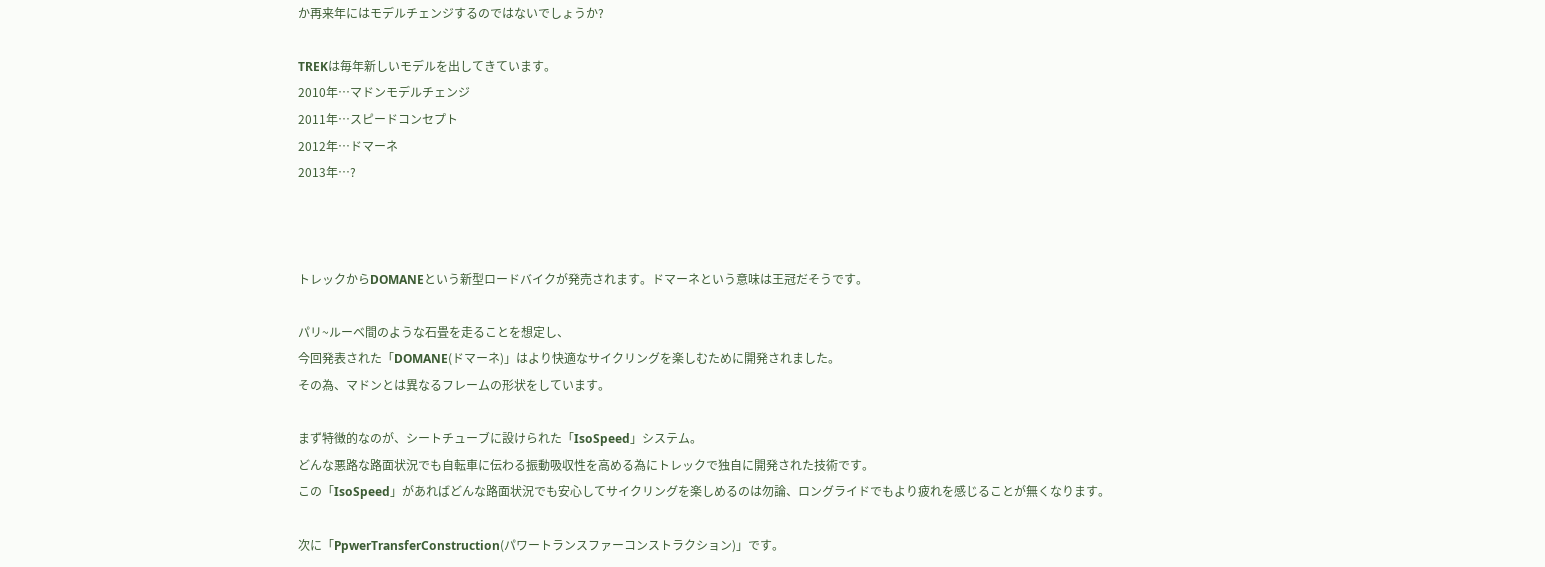か再来年にはモデルチェンジするのではないでしょうか?

TREKは毎年新しいモデルを出してきています。
2010年…マドンモデルチェンジ
2011年…スピードコンセプト
2012年…ドマーネ
2013年…?



トレックからDOMANEという新型ロードバイクが発売されます。ドマーネという意味は王冠だそうです。

パリ~ルーベ間のような石畳を走ることを想定し、
今回発表された「DOMANE(ドマーネ)」はより快適なサイクリングを楽しむために開発されました。
その為、マドンとは異なるフレームの形状をしています。

まず特徴的なのが、シートチューブに設けられた「IsoSpeed」システム。
どんな悪路な路面状況でも自転車に伝わる振動吸収性を高める為にトレックで独自に開発された技術です。
この「IsoSpeed」があればどんな路面状況でも安心してサイクリングを楽しめるのは勿論、ロングライドでもより疲れを感じることが無くなります。

次に「PpwerTransferConstruction(パワートランスファーコンストラクション)」です。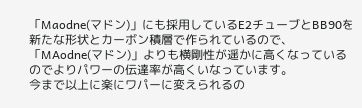「Maodne(マドン)」にも採用しているE2チューブとBB90を新たな形状とカーボン積層で作られているので、「MAodne(マドン)」よりも横剛性が遥かに高くなっているのでよりパワーの伝達率が高くいなっています。
今まで以上に楽にワパーに変えられるの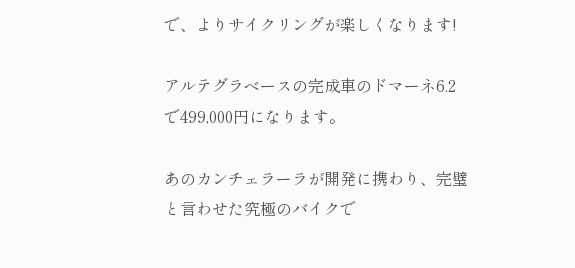で、よりサイクリングが楽しくなります!

アルテグラベースの完成車のドマーネ6.2で499,000円になります。

あのカンチェラーラが開発に携わり、完璧と言わせた究極のバイクで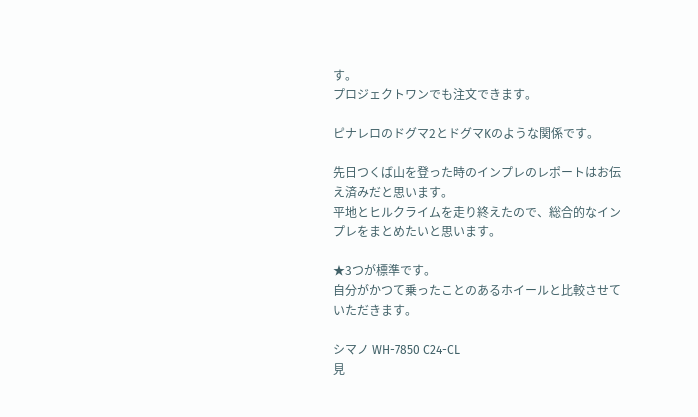す。
プロジェクトワンでも注文できます。

ピナレロのドグマ2とドグマKのような関係です。

先日つくば山を登った時のインプレのレポートはお伝え済みだと思います。
平地とヒルクライムを走り終えたので、総合的なインプレをまとめたいと思います。

★3つが標準です。
自分がかつて乗ったことのあるホイールと比較させていただきます。

シマノ WH-7850 C24-CL
見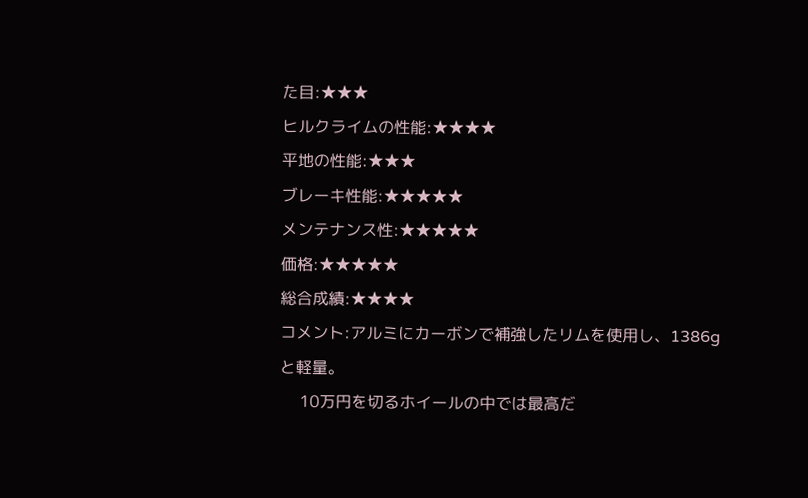た目:★★★
ヒルクライムの性能:★★★★
平地の性能:★★★
ブレーキ性能:★★★★★
メンテナンス性:★★★★★
価格:★★★★★
総合成績:★★★★
コメント:アルミにカーボンで補強したリムを使用し、1386gと軽量。
     10万円を切るホイールの中では最高だ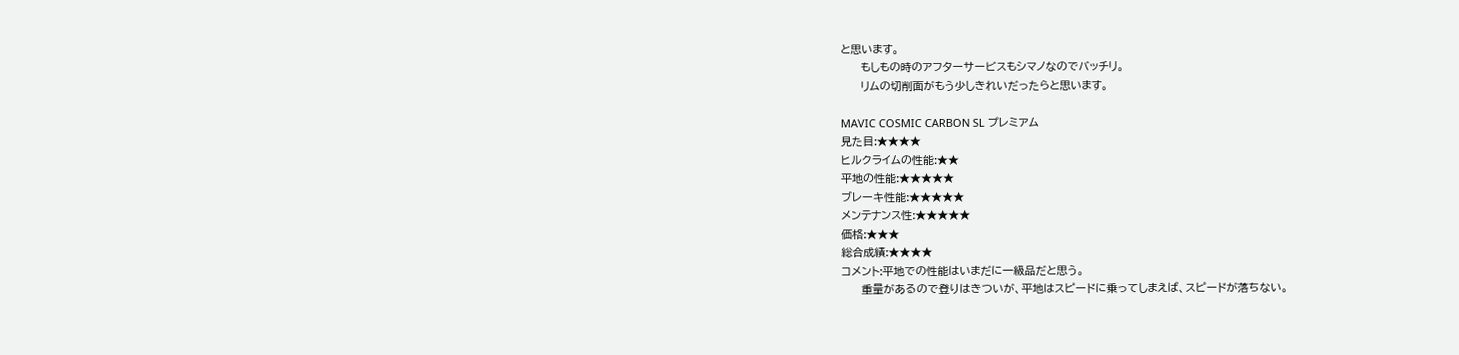と思います。
     もしもの時のアフターサービスもシマノなのでバッチリ。
     リムの切削面がもう少しきれいだったらと思います。

MAVIC COSMIC CARBON SL プレミアム
見た目:★★★★
ヒルクライムの性能:★★
平地の性能:★★★★★
ブレーキ性能:★★★★★
メンテナンス性:★★★★★
価格:★★★
総合成績:★★★★
コメント:平地での性能はいまだに一級品だと思う。
     重量があるので登りはきついが、平地はスピードに乗ってしまえば、スピードが落ちない。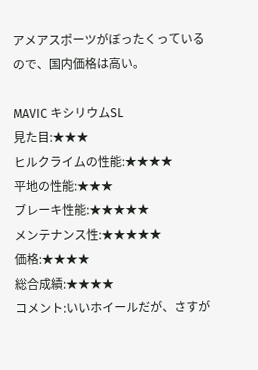アメアスポーツがぼったくっているので、国内価格は高い。

MAVIC キシリウムSL
見た目:★★★
ヒルクライムの性能:★★★★
平地の性能:★★★
ブレーキ性能:★★★★★
メンテナンス性:★★★★★
価格:★★★★
総合成績:★★★★
コメント:いいホイールだが、さすが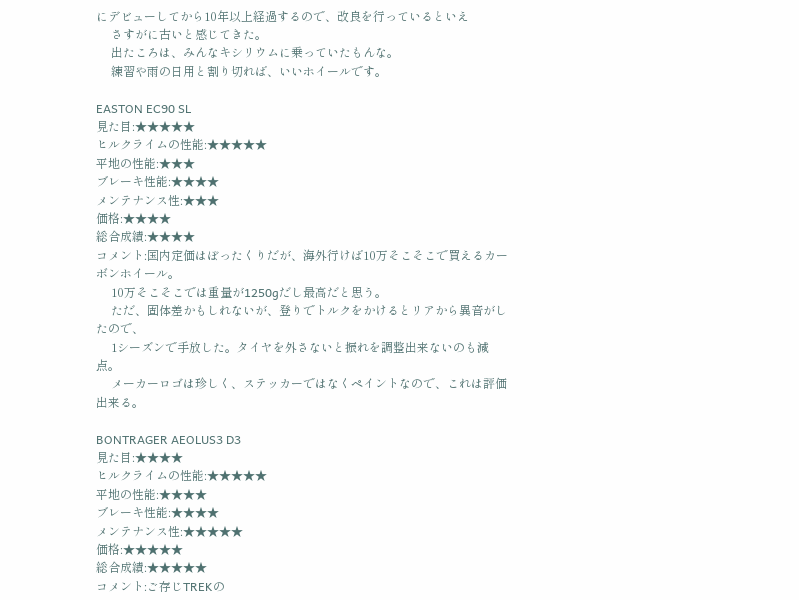にデビューしてから10年以上経過するので、改良を行っているといえ
     さすがに古いと感じてきた。
     出たころは、みんなキシリウムに乗っていたもんな。
     練習や雨の日用と割り切れば、いいホイールです。

EASTON EC90 SL
見た目:★★★★★
ヒルクライムの性能:★★★★★
平地の性能:★★★
ブレーキ性能:★★★★
メンテナンス性:★★★
価格:★★★★
総合成績:★★★★
コメント:国内定価はぼったくりだが、海外行けば10万そこそこで買えるカーボンホイール。
     10万そこそこでは重量が1250gだし最高だと思う。
     ただ、固体差かもしれないが、登りでトルクをかけるとリアから異音がしたので、
     1シーズンで手放した。タイヤを外さないと振れを調整出来ないのも減点。
     メーカーロゴは珍しく、ステッカーではなくペイントなので、これは評価出来る。

BONTRAGER AEOLUS3 D3
見た目:★★★★
ヒルクライムの性能:★★★★★
平地の性能:★★★★
ブレーキ性能:★★★★
メンテナンス性:★★★★★
価格:★★★★★
総合成績:★★★★★
コメント:ご存じTREKの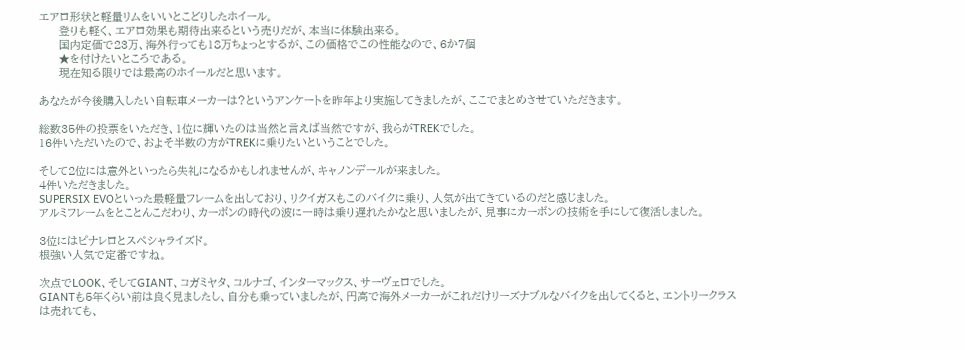エアロ形状と軽量リムをいいとこどりしたホイール。
     登りも軽く、エアロ効果も期待出来るという売りだが、本当に体験出来る。
     国内定価で23万、海外行っても18万ちょっとするが、この価格でこの性能なので、6か7個
     ★を付けたいところである。
     現在知る限りでは最高のホイールだと思います。

あなたが今後購入したい自転車メーカーは?というアンケートを昨年より実施してきましたが、ここでまとめさせていただきます。

総数35件の投票をいただき、1位に輝いたのは当然と言えば当然ですが、我らがTREKでした。
16件いただいたので、およそ半数の方がTREKに乗りたいということでした。

そして2位には意外といったら失礼になるかもしれませんが、キャノンデールが来ました。
4件いただきました。
SUPERSIX EVOといった最軽量フレームを出しており、リクイガスもこのバイクに乗り、人気が出てきているのだと感じました。
アルミフレームをとことんこだわり、カーボンの時代の波に一時は乗り遅れたかなと思いましたが、見事にカーボンの技術を手にして復活しました。

3位にはピナレロとスペシャライズド。
根強い人気で定番ですね。

次点でLOOK、そしてGIANT、コガミヤタ、コルナゴ、インターマックス、サーヴェロでした。
GIANTも5年くらい前は良く見ましたし、自分も乗っていましたが、円高で海外メーカーがこれだけリーズナブルなバイクを出してくると、エントリークラスは売れても、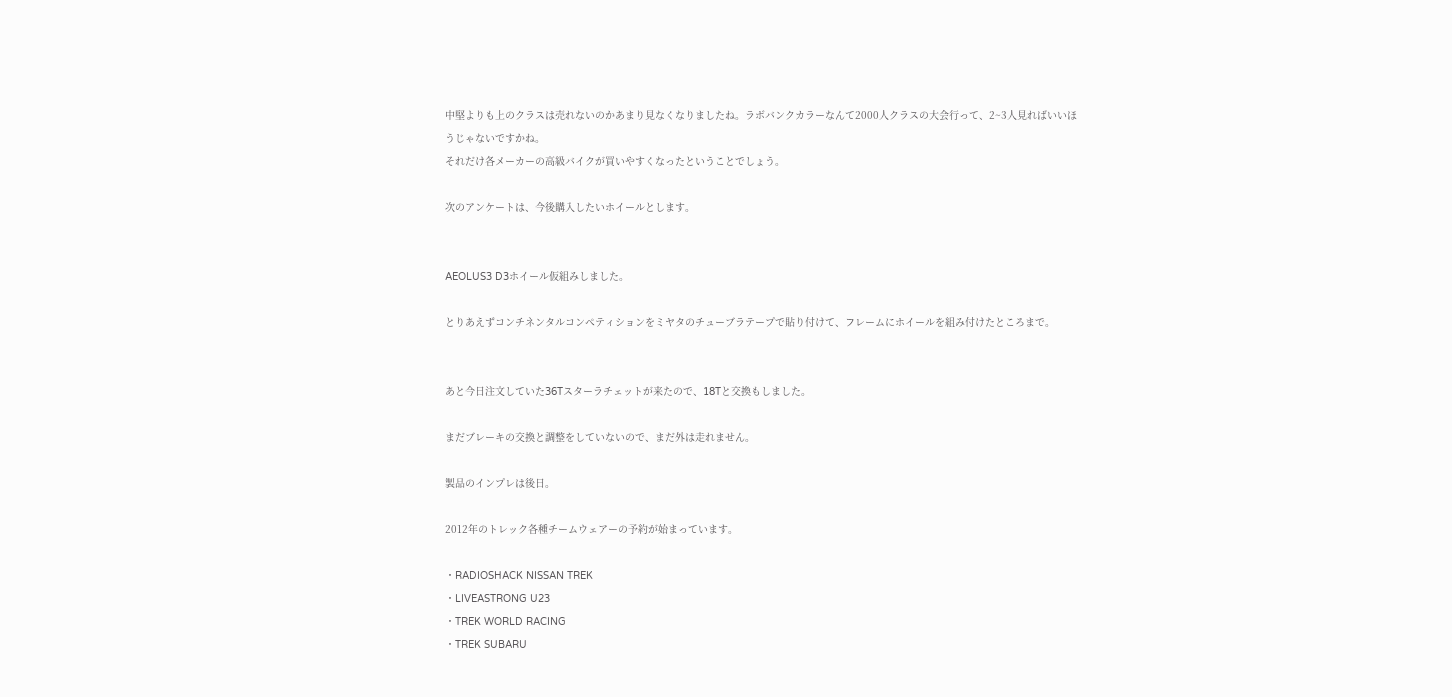中堅よりも上のクラスは売れないのかあまり見なくなりましたね。ラボバンクカラーなんて2000人クラスの大会行って、2~3人見ればいいほうじゃないですかね。
それだけ各メーカーの高級バイクが買いやすくなったということでしょう。

次のアンケートは、今後購入したいホイールとします。


AEOLUS3 D3ホイール仮組みしました。

とりあえずコンチネンタルコンペティションをミヤタのチューブラテープで貼り付けて、フレームにホイールを組み付けたところまで。


あと今日注文していた36Tスターラチェットが来たので、18Tと交換もしました。

まだブレーキの交換と調整をしていないので、まだ外は走れません。

製品のインプレは後日。

2012年のトレック各種チームウェアーの予約が始まっています。

・RADIOSHACK NISSAN TREK
・LIVEASTRONG U23
・TREK WORLD RACING
・TREK SUBARU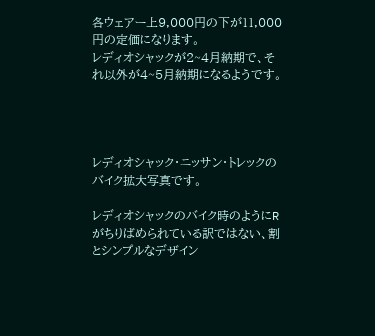各ウェアー上9,000円の下が11,000円の定価になります。
レディオシャックが2~4月納期で、それ以外が4~5月納期になるようです。




レディオシャック・ニッサン・トレックのバイク拡大写真です。

レディオシャックのバイク時のようにRがちりばめられている訳ではない、割とシンプルなデザイン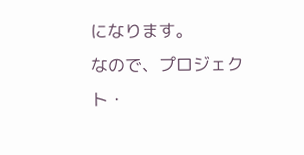になります。
なので、プロジェクト・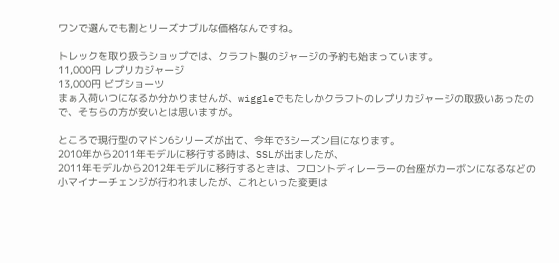ワンで選んでも割とリーズナブルな価格なんですね。

トレックを取り扱うショップでは、クラフト製のジャージの予約も始まっています。
11,000円 レプリカジャージ
13,000円 ビブショーツ
まぁ入荷いつになるか分かりませんが、wiggleでもたしかクラフトのレプリカジャージの取扱いあったので、そちらの方が安いとは思いますが。

ところで現行型のマドン6シリーズが出て、今年で3シーズン目になります。
2010年から2011年モデルに移行する時は、SSLが出ましたが、
2011年モデルから2012年モデルに移行するときは、フロントディレーラーの台座がカーボンになるなどの小マイナーチェンジが行われましたが、これといった変更は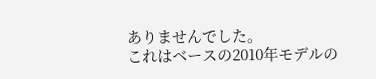ありませんでした。
これはベースの2010年モデルの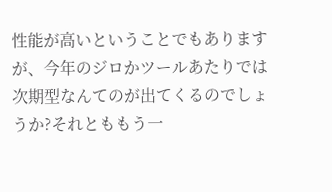性能が高いということでもありますが、今年のジロかツールあたりでは次期型なんてのが出てくるのでしょうか?それとももう一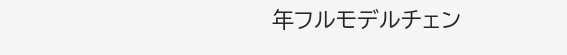年フルモデルチェン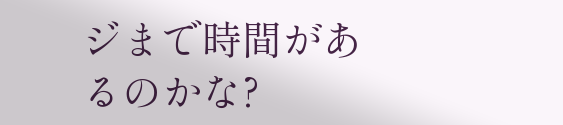ジまで時間があるのかな?